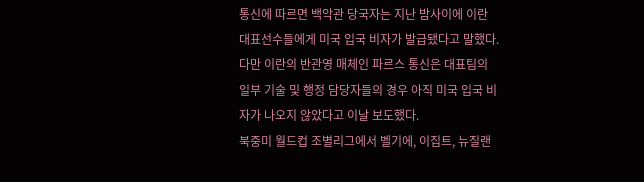통신에 따르면 백악관 당국자는 지난 밤사이에 이란 대표선수들에게 미국 입국 비자가 발급됐다고 말했다.
다만 이란의 반관영 매체인 파르스 통신은 대표팀의 일부 기술 및 행정 담당자들의 경우 아직 미국 입국 비자가 나오지 않았다고 이날 보도했다.
북중미 월드컵 조별리그에서 벨기에, 이집트, 뉴질랜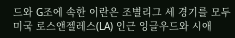드와 G조에 속한 이란은 조별리그 세 경기를 모두 미국 로스앤젤레스(LA) 인근 잉글우드와 시애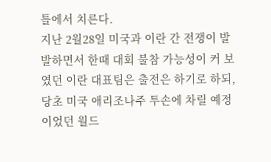틀에서 치른다.
지난 2월28일 미국과 이란 간 전쟁이 발발하면서 한때 대회 불참 가능성이 커 보였던 이란 대표팀은 출전은 하기로 하되, 당초 미국 애리조나주 투손에 차릴 예정이었던 월드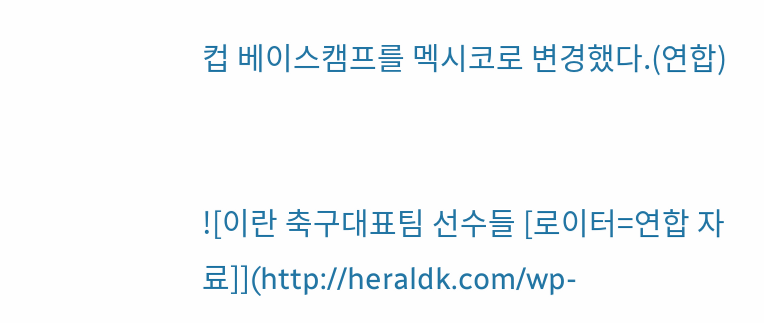컵 베이스캠프를 멕시코로 변경했다.(연합)


![이란 축구대표팀 선수들 [로이터=연합 자료]](http://heraldk.com/wp-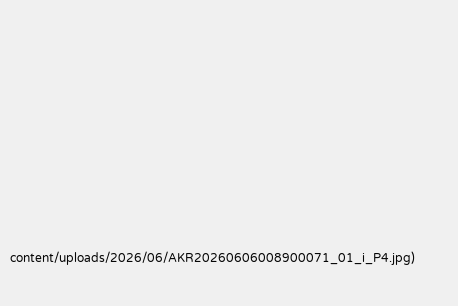content/uploads/2026/06/AKR20260606008900071_01_i_P4.jpg)